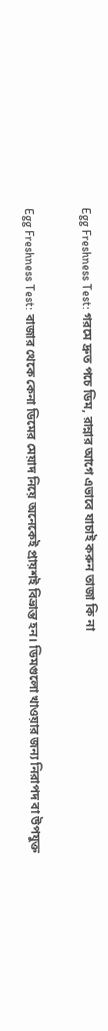Egg Freshness Test: গরমে দ্রুত পচে ডিম, রান্নার আগে এভাবে যাচাই করুন তাজা কি না

Egg Freshness Test: বাজার থেকে কেনা ডিমের মেয়াদ নিয়ে অনেকেই প্রায়শই বিভ্রান্ত হন। ডিমগুলো খাওয়ার জন্য নিরাপদ বা উপযুক্ত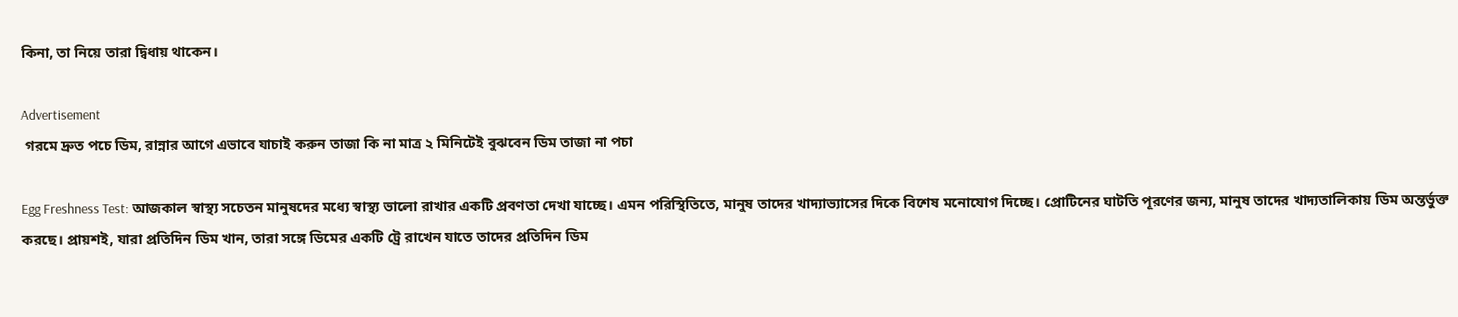কিনা, তা নিয়ে তারা দ্বিধায় থাকেন।

Advertisement
 গরমে দ্রুত পচে ডিম, রান্নার আগে এভাবে যাচাই করুন তাজা কি না মাত্র ২ মিনিটেই বুঝবেন ডিম তাজা না পচা

Egg Freshness Test: আজকাল স্বাস্থ্য সচেতন মানুষদের মধ্যে স্বাস্থ্য ভালো রাখার একটি প্রবণতা দেখা যাচ্ছে। এমন পরিস্থিতিতে, মানুষ তাদের খাদ্যাভ্যাসের দিকে বিশেষ মনোযোগ দিচ্ছে। প্রোটিনের ঘাটতি পূরণের জন্য, মানুষ তাদের খাদ্যতালিকায় ডিম অন্তর্ভুক্ত করছে। প্রায়শই, যারা প্রতিদিন ডিম খান, তারা সঙ্গে ডিমের একটি ট্রে রাখেন যাতে তাদের প্রতিদিন ডিম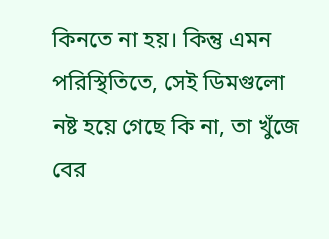কিনতে না হয়। কিন্তু এমন পরিস্থিতিতে, সেই ডিমগুলো নষ্ট হয়ে গেছে কি না, তা খুঁজে বের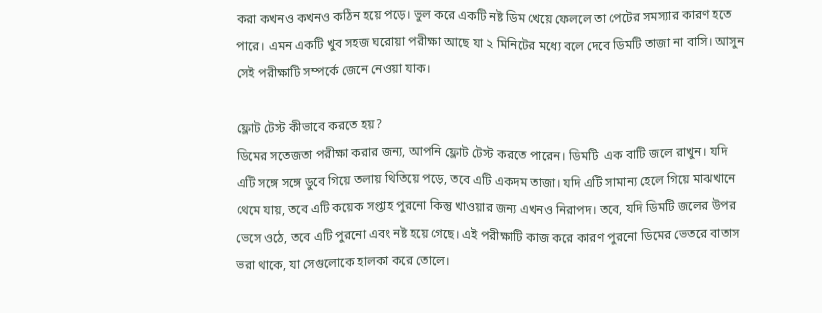করা কখনও কখনও কঠিন হয়ে পড়ে। ভুল করে একটি নষ্ট ডিম খেয়ে ফেললে তা পেটের সমস্যার কারণ হতে পারে। এমন একটি খুব সহজ ঘরোয়া পরীক্ষা আছে যা ২ মিনিটের মধ্যে বলে দেবে ডিমটি তাজা না বাসি। আসুন সেই পরীক্ষাটি সম্পর্কে জেনে নেওয়া যাক।

ফ্লোট টেস্ট কীভাবে করতে হয়?
ডিমের সতেজতা পরীক্ষা করার জন্য, আপনি ফ্লোট টেস্ট করতে পারেন। ডিমটি  এক বাটি জলে রাখুন। যদি এটি সঙ্গে সঙ্গে ডুবে গিয়ে তলায় থিতিয়ে পড়ে, তবে এটি একদম তাজা। যদি এটি সামান্য হেলে গিয়ে মাঝখানে থেমে যায়, তবে এটি কয়েক সপ্তাহ পুরনো কিন্তু খাওয়ার জন্য এখনও নিরাপদ। তবে, যদি ডিমটি জলের উপর ভেসে ওঠে, তবে এটি পুরনো এবং নষ্ট হয়ে গেছে। এই পরীক্ষাটি কাজ করে কারণ পুরনো ডিমের ভেতরে বাতাস ভরা থাকে, যা সেগুলোকে হালকা করে তোলে।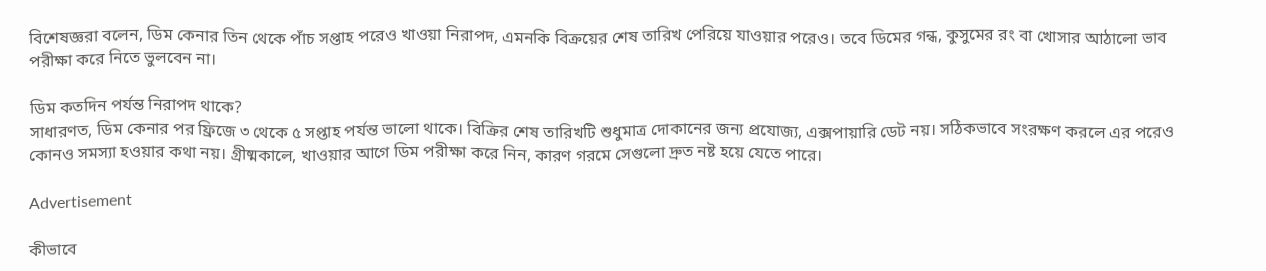বিশেষজ্ঞরা বলেন, ডিম কেনার তিন থেকে পাঁচ সপ্তাহ পরেও খাওয়া নিরাপদ, এমনকি বিক্রয়ের শেষ তারিখ পেরিয়ে যাওয়ার পরেও। তবে ডিমের গন্ধ, কুসুমের রং বা খোসার আঠালো ভাব পরীক্ষা করে নিতে ভুলবেন না।

ডিম কতদিন পর্যন্ত নিরাপদ থাকে?
সাধারণত, ডিম কেনার পর ফ্রিজে ৩ থেকে ৫ সপ্তাহ পর্যন্ত ভালো থাকে। বিক্রির শেষ তারিখটি শুধুমাত্র দোকানের জন্য প্রযোজ্য, এক্সপায়ারি ডেট নয়। সঠিকভাবে সংরক্ষণ করলে এর পরেও কোনও সমস্যা হওয়ার কথা নয়। গ্রীষ্মকালে, খাওয়ার আগে ডিম পরীক্ষা করে নিন, কারণ গরমে সেগুলো দ্রুত নষ্ট হয়ে যেতে পারে।

Advertisement

কীভাবে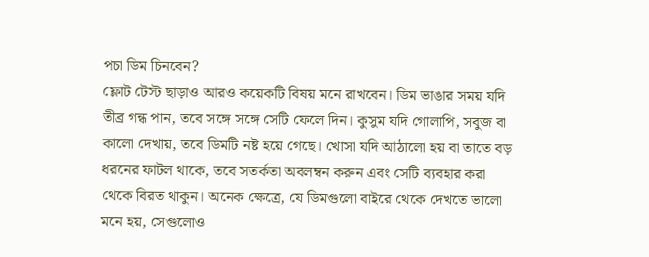পচা ডিম চিনবেন?
ফ্লোট টেস্ট ছাড়াও আরও কয়েকটি বিষয় মনে রাখবেন। ডিম ভাঙার সময় যদি তীব্র গন্ধ পান, তবে সঙ্গে সঙ্গে সেটি ফেলে দিন। কুসুম যদি গোলাপি, সবুজ বা কালো দেখায়, তবে ডিমটি নষ্ট হয়ে গেছে। খোসা যদি আঠালো হয় বা তাতে বড় ধরনের ফাটল থাকে, তবে সতর্কতা অবলম্বন করুন এবং সেটি ব্যবহার করা থেকে বিরত থাকুন। অনেক ক্ষেত্রে, যে ডিমগুলো বাইরে থেকে দেখতে ভালো মনে হয়, সেগুলোও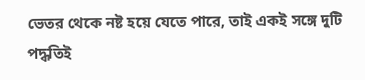ভেতর থেকে নষ্ট হয়ে যেতে পারে, তাই একই সঙ্গে দুটি পদ্ধতিই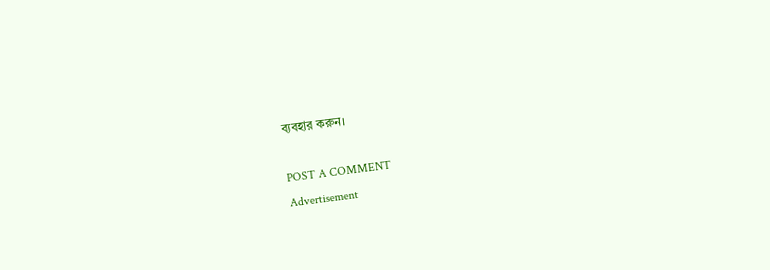ব্যবহার করুন।

POST A COMMENT
Advertisement